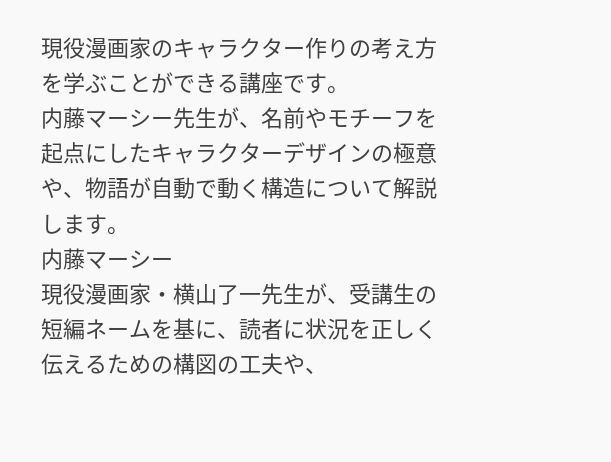現役漫画家のキャラクター作りの考え方を学ぶことができる講座です。
内藤マーシー先生が、名前やモチーフを起点にしたキャラクターデザインの極意や、物語が自動で動く構造について解説します。
内藤マーシー
現役漫画家・横山了一先生が、受講生の短編ネームを基に、読者に状況を正しく伝えるための構図の工夫や、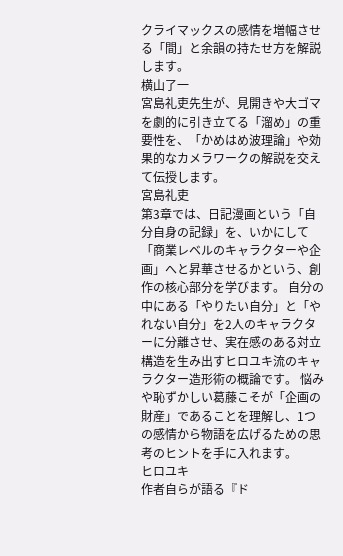クライマックスの感情を増幅させる「間」と余韻の持たせ方を解説します。
横山了一
宮島礼吏先生が、見開きや大ゴマを劇的に引き立てる「溜め」の重要性を、「かめはめ波理論」や効果的なカメラワークの解説を交えて伝授します。
宮島礼吏
第3章では、日記漫画という「自分自身の記録」を、いかにして「商業レベルのキャラクターや企画」へと昇華させるかという、創作の核心部分を学びます。 自分の中にある「やりたい自分」と「やれない自分」を2人のキャラクターに分離させ、実在感のある対立構造を生み出すヒロユキ流のキャラクター造形術の概論です。 悩みや恥ずかしい葛藤こそが「企画の財産」であることを理解し、1つの感情から物語を広げるための思考のヒントを手に入れます。
ヒロユキ
作者自らが語る『ド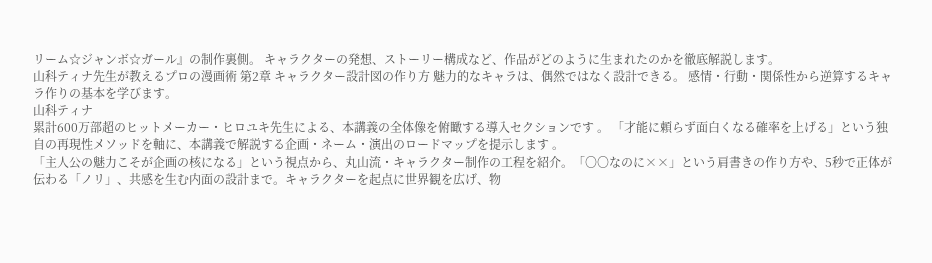リーム☆ジャンボ☆ガール』の制作裏側。 キャラクターの発想、ストーリー構成など、作品がどのように生まれたのかを徹底解説します。
山科ティナ先生が教えるプロの漫画術 第2章 キャラクター設計図の作り方 魅力的なキャラは、偶然ではなく設計できる。 感情・行動・関係性から逆算するキャラ作りの基本を学びます。
山科ティナ
累計600万部超のヒットメーカー・ヒロユキ先生による、本講義の全体像を俯瞰する導入セクションです 。 「才能に頼らず面白くなる確率を上げる」という独自の再現性メソッドを軸に、本講義で解説する企画・ネーム・演出のロードマップを提示します 。
「主人公の魅力こそが企画の核になる」という視点から、丸山流・キャラクター制作の工程を紹介。「〇〇なのに××」という肩書きの作り方や、5秒で正体が伝わる「ノリ」、共感を生む内面の設計まで。キャラクターを起点に世界観を広げ、物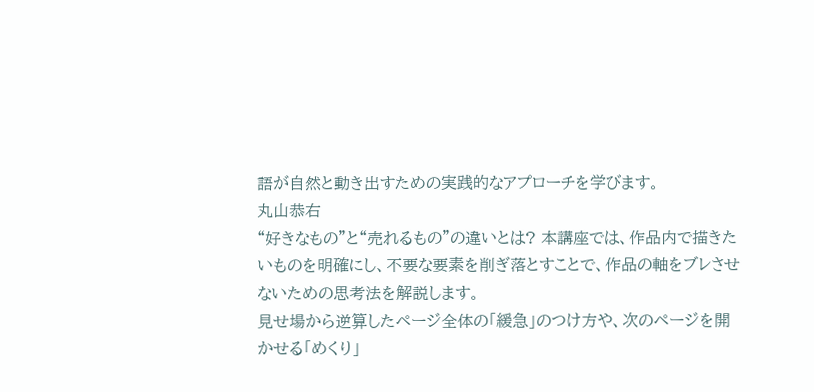語が自然と動き出すための実践的なアプローチを学びます。
丸山恭右
“好きなもの”と“売れるもの”の違いとは? 本講座では、作品内で描きたいものを明確にし、不要な要素を削ぎ落とすことで、作品の軸をブレさせないための思考法を解説します。
見せ場から逆算したページ全体の「緩急」のつけ方や、次のページを開かせる「めくり」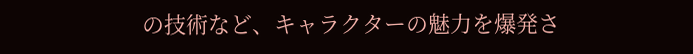の技術など、キャラクターの魅力を爆発さ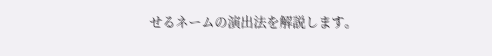せるネームの演出法を解説します。